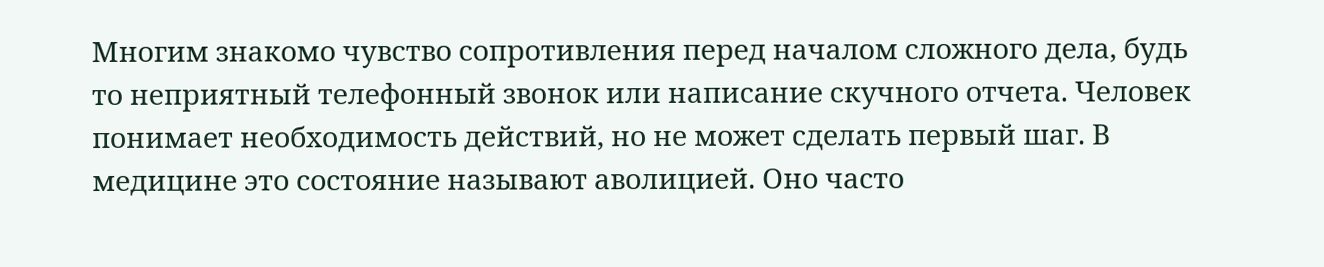Многим знакомо чувство сопротивления перед началом сложного дела, будь то неприятный телефонный звонок или написание скучного отчета. Человек понимает необходимость действий, но не может сделать первый шаг. В медицине это состояние называют аволицией. Оно часто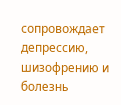сопровождает депрессию, шизофрению и болезнь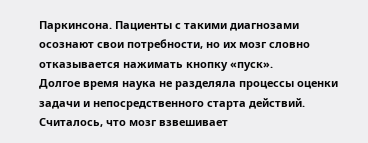Паркинсона. Пациенты с такими диагнозами осознают свои потребности, но их мозг словно отказывается нажимать кнопку «пуск».
Долгое время наука не разделяла процессы оценки задачи и непосредственного старта действий. Считалось, что мозг взвешивает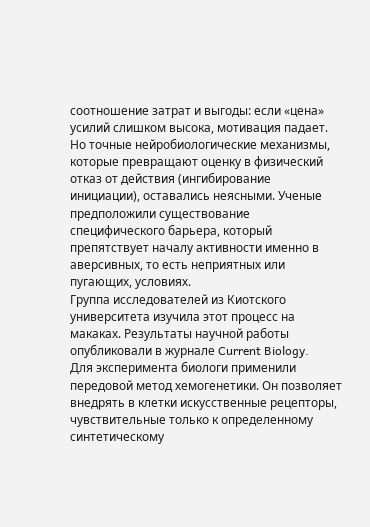соотношение затрат и выгоды: если «цена» усилий слишком высока, мотивация падает. Но точные нейробиологические механизмы, которые превращают оценку в физический отказ от действия (ингибирование инициации), оставались неясными. Ученые предположили существование специфического барьера, который препятствует началу активности именно в аверсивных, то есть неприятных или пугающих, условиях.
Группа исследователей из Киотского университета изучила этот процесс на макаках. Результаты научной работы опубликовали в журнале Current Biology.
Для эксперимента биологи применили передовой метод хемогенетики. Он позволяет внедрять в клетки искусственные рецепторы, чувствительные только к определенному синтетическому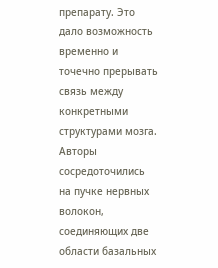препарату. Это дало возможность временно и точечно прерывать связь между конкретными структурами мозга.
Авторы сосредоточились на пучке нервных волокон, соединяющих две области базальных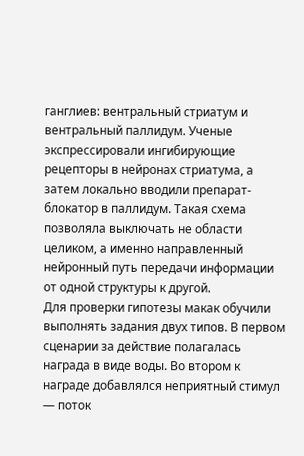ганглиев: вентральный стриатум и вентральный паллидум. Ученые экспрессировали ингибирующие рецепторы в нейронах стриатума, а затем локально вводили препарат-блокатор в паллидум. Такая схема позволяла выключать не области целиком, а именно направленный нейронный путь передачи информации от одной структуры к другой.
Для проверки гипотезы макак обучили выполнять задания двух типов. В первом сценарии за действие полагалась награда в виде воды. Во втором к награде добавлялся неприятный стимул — поток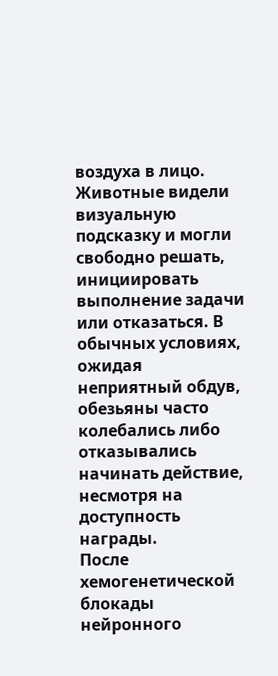воздуха в лицо. Животные видели визуальную подсказку и могли свободно решать, инициировать выполнение задачи или отказаться. В обычных условиях, ожидая неприятный обдув, обезьяны часто колебались либо отказывались начинать действие, несмотря на доступность награды.
После хемогенетической блокады нейронного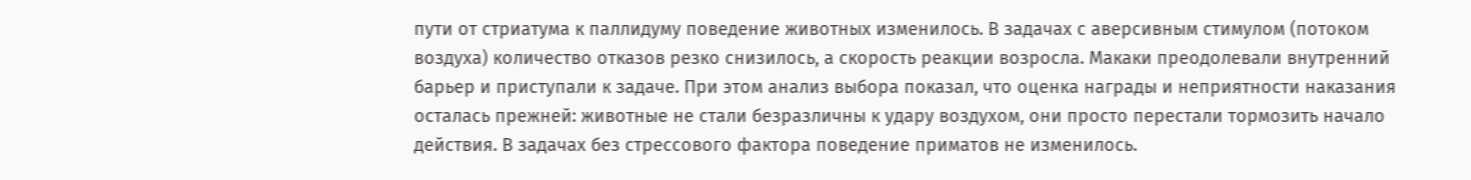пути от стриатума к паллидуму поведение животных изменилось. В задачах с аверсивным стимулом (потоком воздуха) количество отказов резко снизилось, а скорость реакции возросла. Макаки преодолевали внутренний барьер и приступали к задаче. При этом анализ выбора показал, что оценка награды и неприятности наказания осталась прежней: животные не стали безразличны к удару воздухом, они просто перестали тормозить начало действия. В задачах без стрессового фактора поведение приматов не изменилось.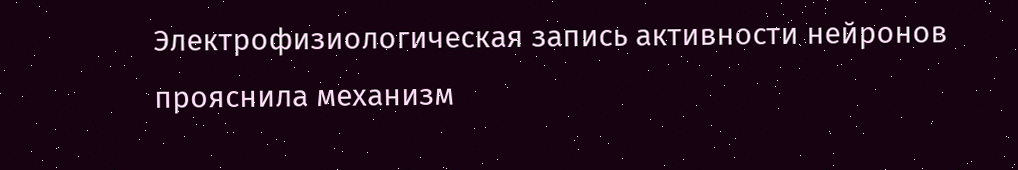Электрофизиологическая запись активности нейронов прояснила механизм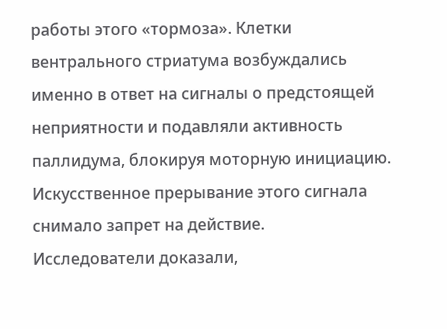работы этого «тормоза». Клетки вентрального стриатума возбуждались именно в ответ на сигналы о предстоящей неприятности и подавляли активность паллидума, блокируя моторную инициацию. Искусственное прерывание этого сигнала снимало запрет на действие.
Исследователи доказали,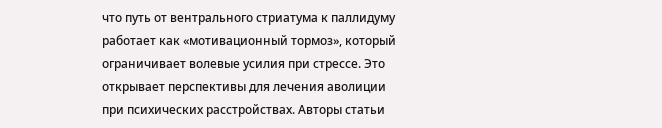что путь от вентрального стриатума к паллидуму работает как «мотивационный тормоз», который ограничивает волевые усилия при стрессе. Это открывает перспективы для лечения аволиции при психических расстройствах. Авторы статьи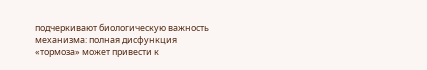подчеркивают биологическую важность механизма: полная дисфункция «тормоза» может привести к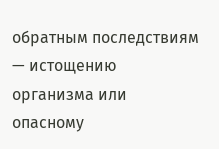обратным последствиям — истощению организма или опасному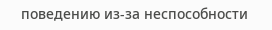поведению из-за неспособности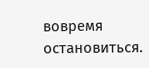вовремя остановиться.